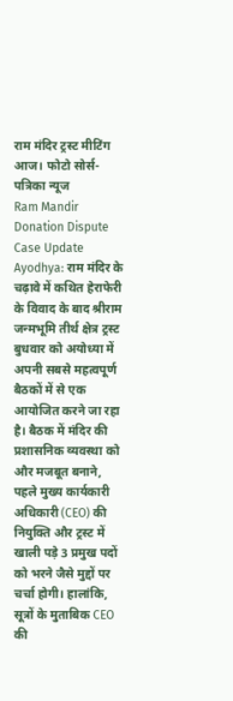राम मंदिर ट्रस्ट मीटिंग आज। फोटो सोर्स-पत्रिका न्यूज
Ram Mandir Donation Dispute Case Update Ayodhya: राम मंदिर के चढ़ावे में कथित हेराफेरी के विवाद के बाद श्रीराम जन्मभूमि तीर्थ क्षेत्र ट्रस्ट बुधवार को अयोध्या में अपनी सबसे महत्वपूर्ण बैठकों में से एक आयोजित करने जा रहा है। बैठक में मंदिर की प्रशासनिक व्यवस्था को और मजबूत बनाने, पहले मुख्य कार्यकारी अधिकारी (CEO) की नियुक्ति और ट्रस्ट में खाली पड़े 3 प्रमुख पदों को भरने जैसे मुद्दों पर चर्चा होगी। हालांकि, सूत्रों के मुताबिक CEO की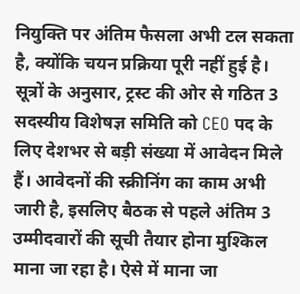नियुक्ति पर अंतिम फैसला अभी टल सकता है, क्योंकि चयन प्रक्रिया पूरी नहीं हुई है।
सूत्रों के अनुसार, ट्रस्ट की ओर से गठित 3 सदस्यीय विशेषज्ञ समिति को CEO पद के लिए देशभर से बड़ी संख्या में आवेदन मिले हैं। आवेदनों की स्क्रीनिंग का काम अभी जारी है, इसलिए बैठक से पहले अंतिम 3 उम्मीदवारों की सूची तैयार होना मुश्किल माना जा रहा है। ऐसे में माना जा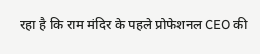रहा है कि राम मंदिर के पहले प्रोफेशनल CEO की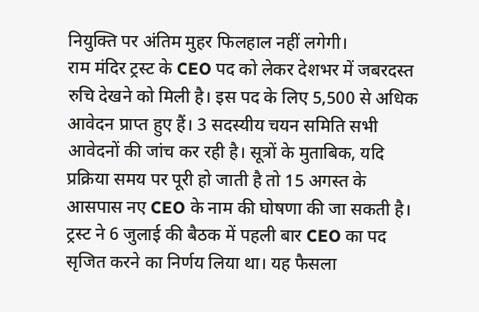नियुक्ति पर अंतिम मुहर फिलहाल नहीं लगेगी।
राम मंदिर ट्रस्ट के CEO पद को लेकर देशभर में जबरदस्त रुचि देखने को मिली है। इस पद के लिए 5,500 से अधिक आवेदन प्राप्त हुए हैं। 3 सदस्यीय चयन समिति सभी आवेदनों की जांच कर रही है। सूत्रों के मुताबिक, यदि प्रक्रिया समय पर पूरी हो जाती है तो 15 अगस्त के आसपास नए CEO के नाम की घोषणा की जा सकती है।
ट्रस्ट ने 6 जुलाई की बैठक में पहली बार CEO का पद सृजित करने का निर्णय लिया था। यह फैसला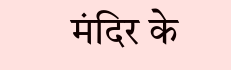मंदिर के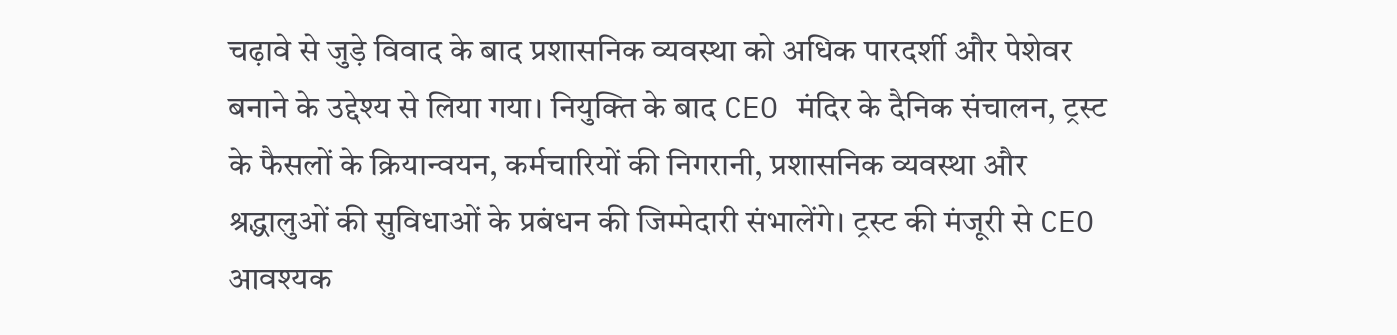चढ़ावे से जुड़े विवाद के बाद प्रशासनिक व्यवस्था को अधिक पारदर्शी और पेशेवर बनाने के उद्देश्य से लिया गया। नियुक्ति के बाद CEO मंदिर के दैनिक संचालन, ट्रस्ट के फैसलों के क्रियान्वयन, कर्मचारियों की निगरानी, प्रशासनिक व्यवस्था और श्रद्धालुओं की सुविधाओं के प्रबंधन की जिम्मेदारी संभालेंगे। ट्रस्ट की मंजूरी से CEO आवश्यक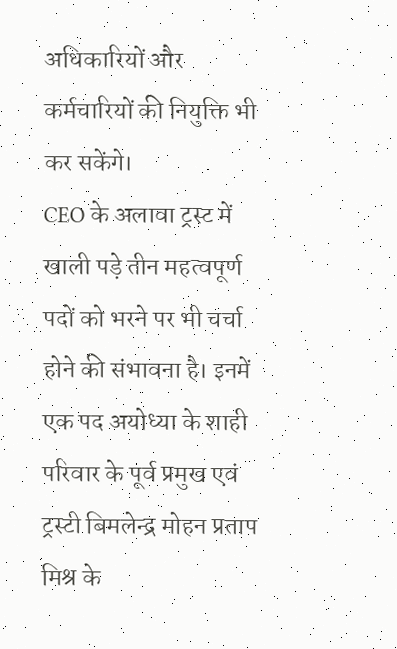अधिकारियों और कर्मचारियों की नियुक्ति भी कर सकेंगे।
CEO के अलावा ट्रस्ट में खाली पड़े तीन महत्वपूर्ण पदों को भरने पर भी चर्चा होने की संभावना है। इनमें एक पद अयोध्या के शाही परिवार के पूर्व प्रमुख एवं ट्रस्टी बिमलेन्द्र मोहन प्रताप मिश्र के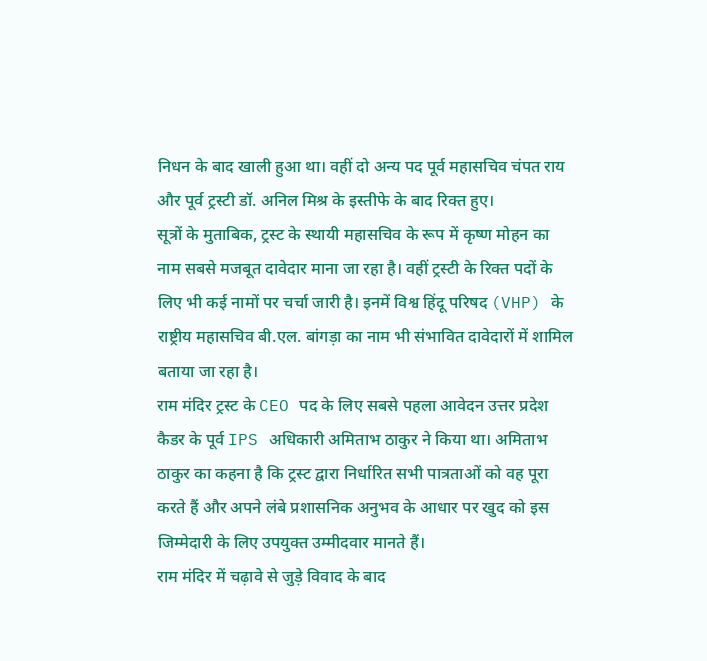निधन के बाद खाली हुआ था। वहीं दो अन्य पद पूर्व महासचिव चंपत राय और पूर्व ट्रस्टी डॉ. अनिल मिश्र के इस्तीफे के बाद रिक्त हुए।
सूत्रों के मुताबिक, ट्रस्ट के स्थायी महासचिव के रूप में कृष्ण मोहन का नाम सबसे मजबूत दावेदार माना जा रहा है। वहीं ट्रस्टी के रिक्त पदों के लिए भी कई नामों पर चर्चा जारी है। इनमें विश्व हिंदू परिषद (VHP) के राष्ट्रीय महासचिव बी.एल. बांगड़ा का नाम भी संभावित दावेदारों में शामिल बताया जा रहा है।
राम मंदिर ट्रस्ट के CEO पद के लिए सबसे पहला आवेदन उत्तर प्रदेश कैडर के पूर्व IPS अधिकारी अमिताभ ठाकुर ने किया था। अमिताभ ठाकुर का कहना है कि ट्रस्ट द्वारा निर्धारित सभी पात्रताओं को वह पूरा करते हैं और अपने लंबे प्रशासनिक अनुभव के आधार पर खुद को इस जिम्मेदारी के लिए उपयुक्त उम्मीदवार मानते हैं।
राम मंदिर में चढ़ावे से जुड़े विवाद के बाद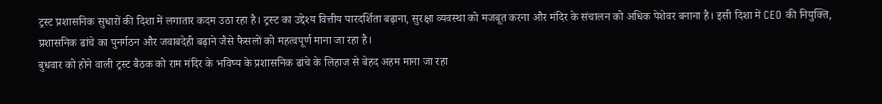ट्रस्ट प्रशासनिक सुधारों की दिशा में लगातार कदम उठा रहा है। ट्रस्ट का उद्देश्य वित्तीय पारदर्शिता बढ़ाना, सुरक्षा व्यवस्था को मजबूत करना और मंदिर के संचालन को अधिक पेशेवर बनाना है। इसी दिशा में CEO की नियुक्ति, प्रशासनिक ढांचे का पुनर्गठन और जवाबदेही बढ़ाने जैसे फैसलों को महत्वपूर्ण माना जा रहा है।
बुधवार को होने वाली ट्रस्ट बैठक को राम मंदिर के भविष्य के प्रशासनिक ढांचे के लिहाज से बेहद अहम माना जा रहा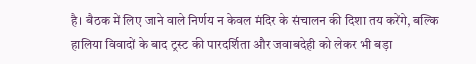है। बैठक में लिए जाने वाले निर्णय न केवल मंदिर के संचालन की दिशा तय करेंगे, बल्कि हालिया विवादों के बाद ट्रस्ट की पारदर्शिता और जवाबदेही को लेकर भी बड़ा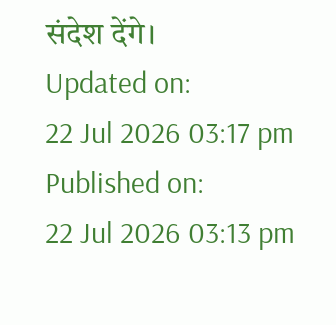संदेश देंगे।
Updated on:
22 Jul 2026 03:17 pm
Published on:
22 Jul 2026 03:13 pm